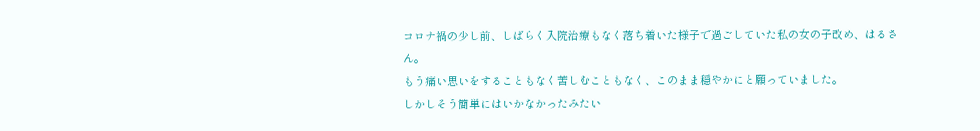コロナ禍の少し前、しばらく入院治療もなく落ち着いた様子で過ごしていた私の女の子改め、はるさん。
もう痛い思いをすることもなく苦しむこともなく、このまま穏やかにと願っていました。
しかしそう簡単にはいかなかったみたい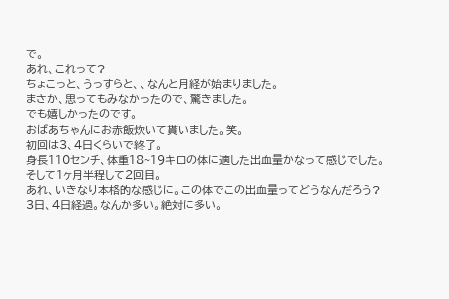で。
あれ、これって?
ちょこっと、うっすらと、、なんと月経が始まりました。
まさか、思ってもみなかったので、驚きました。
でも嬉しかったのです。
おばあちゃんにお赤飯炊いて貰いました。笑。
初回は3、4日くらいで終了。
身長110センチ、体重18~19キロの体に適した出血量かなって感じでした。
そして1ヶ月半程して2回目。
あれ、いきなり本格的な感じに。この体でこの出血量ってどうなんだろう?
3日、4日経過。なんか多い。絶対に多い。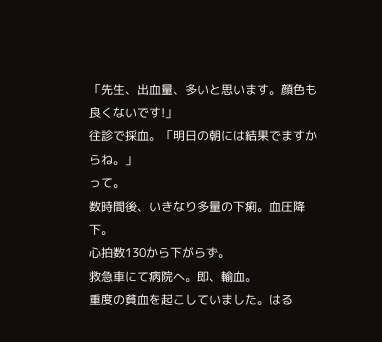「先生、出血量、多いと思います。顔色も良くないです!」
往診で採血。「明日の朝には結果でますからね。」
って。
数時間後、いきなり多量の下痢。血圧降下。
心拍数130から下がらず。
救急車にて病院へ。即、輸血。
重度の貧血を起こしていました。はる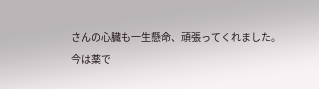さんの心臓も一生懸命、頑張ってくれました。
今は薬で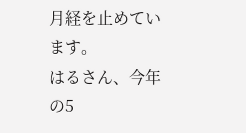月経を止めています。
はるさん、今年の5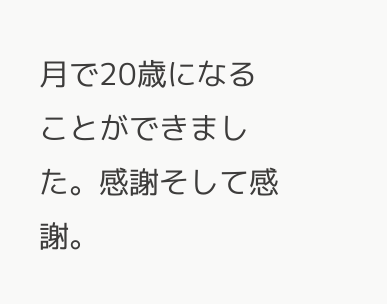月で20歳になることができました。感謝そして感謝。